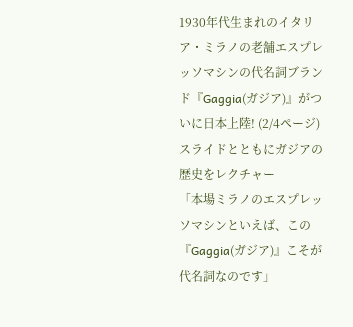1930年代生まれのイタリア・ミラノの老舗エスプレッソマシンの代名詞ブランド『Gaggia(ガジア)』がついに日本上陸! (2/4ページ)
スライドとともにガジアの歴史をレクチャー
「本場ミラノのエスプレッソマシンといえば、この『Gaggia(ガジア)』こそが代名詞なのです」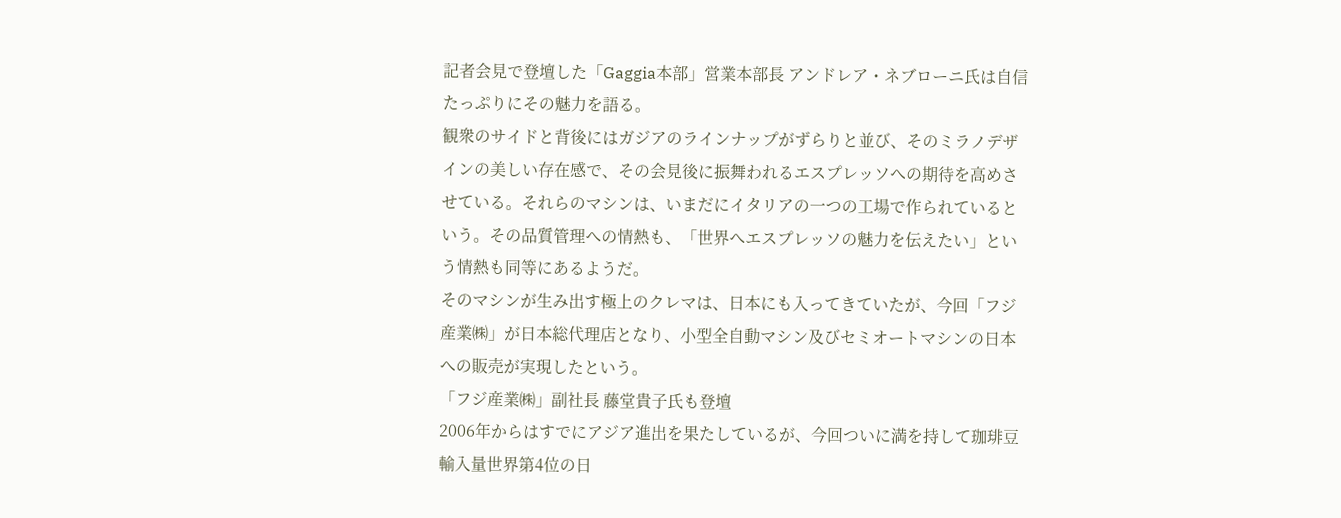記者会見で登壇した「Gaggia本部」営業本部長 アンドレア・ネブローニ氏は自信たっぷりにその魅力を語る。
観衆のサイドと背後にはガジアのラインナップがずらりと並び、そのミラノデザインの美しい存在感で、その会見後に振舞われるエスプレッソへの期待を高めさせている。それらのマシンは、いまだにイタリアの一つの工場で作られているという。その品質管理への情熱も、「世界へエスプレッソの魅力を伝えたい」という情熱も同等にあるようだ。
そのマシンが生み出す極上のクレマは、日本にも入ってきていたが、今回「フジ産業㈱」が日本総代理店となり、小型全自動マシン及びセミオートマシンの日本への販売が実現したという。
「フジ産業㈱」副社長 藤堂貴子氏も登壇
2006年からはすでにアジア進出を果たしているが、今回ついに満を持して珈琲豆輸入量世界第4位の日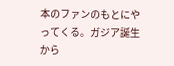本のファンのもとにやってくる。ガジア誕生から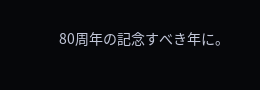80周年の記念すべき年に。